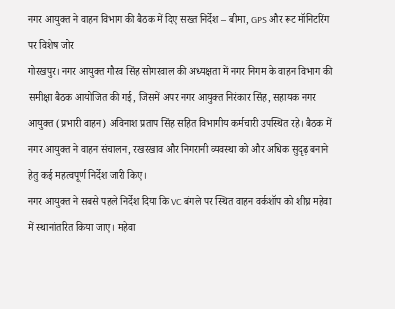नगर आयुक्त ने वाहन विभाग की बैठक में दिए सख्त निर्देश – बीमा, GPS और रूट मॉनिटरिंग पर विशेष जोर
गोरखपुर। नगर आयुक्त गौरव सिंह सोगरवाल की अध्यक्षता में नगर निगम के वाहन विभाग की समीक्षा बैठक आयोजित की गई, जिसमें अपर नगर आयुक्त निरंकार सिंह, सहायक नगर आयुक्त (प्रभारी वाहन) अविनाश प्रताप सिंह सहित विभागीय कर्मचारी उपस्थित रहे। बैठक में नगर आयुक्त ने वाहन संचालन, रखरखाव और निगरानी व्यवस्था को और अधिक सुदृढ़ बनाने हेतु कई महत्वपूर्ण निर्देश जारी किए।
नगर आयुक्त ने सबसे पहले निर्देश दिया कि VC बंगले पर स्थित वाहन वर्कशॉप को शीघ्र महेवा में स्थानांतरित किया जाए। महेवा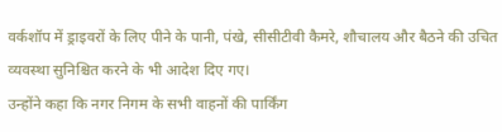वर्कशॉप में ड्राइवरों के लिए पीने के पानी, पंखे, सीसीटीवी कैमरे, शौचालय और बैठने की उचित व्यवस्था सुनिश्चित करने के भी आदेश दिए गए।
उन्होंने कहा कि नगर निगम के सभी वाहनों की पार्किंग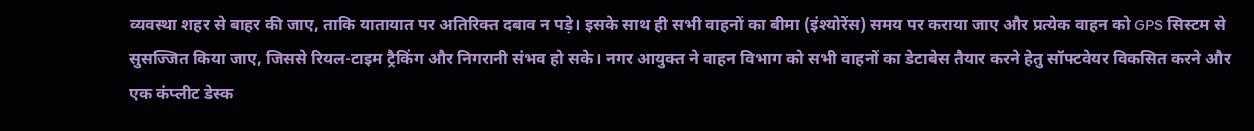व्यवस्था शहर से बाहर की जाए, ताकि यातायात पर अतिरिक्त दबाव न पड़े। इसके साथ ही सभी वाहनों का बीमा (इंश्योरेंस) समय पर कराया जाए और प्रत्येक वाहन को GPS सिस्टम से सुसज्जित किया जाए, जिससे रियल-टाइम ट्रैकिंग और निगरानी संभव हो सके। नगर आयुक्त ने वाहन विभाग को सभी वाहनों का डेटाबेस तैयार करने हेतु सॉफ्टवेयर विकसित करने और एक कंप्लीट डेस्क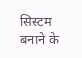सिस्टम बनाने के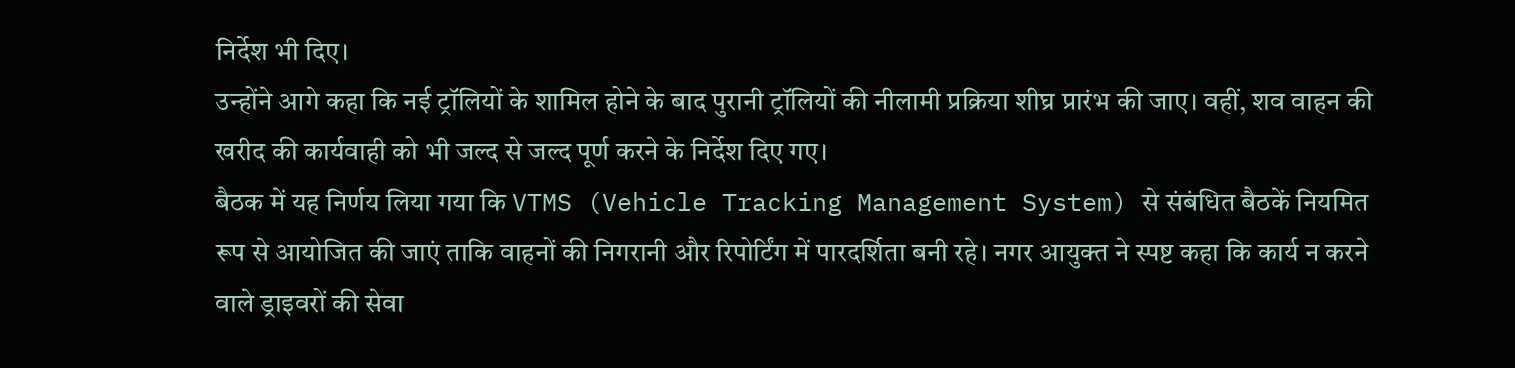निर्देश भी दिए।
उन्होंने आगे कहा कि नई ट्रॉलियों के शामिल होने के बाद पुरानी ट्रॉलियों की नीलामी प्रक्रिया शीघ्र प्रारंभ की जाए। वहीं, शव वाहन की खरीद की कार्यवाही को भी जल्द से जल्द पूर्ण करने के निर्देश दिए गए।
बैठक में यह निर्णय लिया गया कि VTMS (Vehicle Tracking Management System) से संबंधित बैठकें नियमित रूप से आयोजित की जाएं ताकि वाहनों की निगरानी और रिपोर्टिंग में पारदर्शिता बनी रहे। नगर आयुक्त ने स्पष्ट कहा कि कार्य न करने वाले ड्राइवरों की सेवा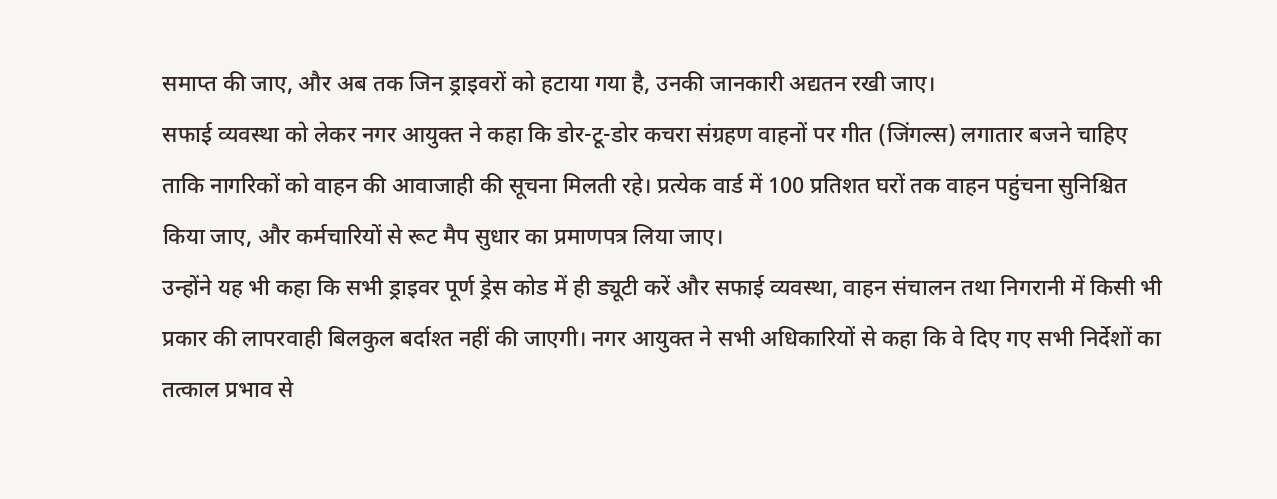समाप्त की जाए, और अब तक जिन ड्राइवरों को हटाया गया है, उनकी जानकारी अद्यतन रखी जाए।
सफाई व्यवस्था को लेकर नगर आयुक्त ने कहा कि डोर-टू-डोर कचरा संग्रहण वाहनों पर गीत (जिंगल्स) लगातार बजने चाहिए ताकि नागरिकों को वाहन की आवाजाही की सूचना मिलती रहे। प्रत्येक वार्ड में 100 प्रतिशत घरों तक वाहन पहुंचना सुनिश्चित किया जाए, और कर्मचारियों से रूट मैप सुधार का प्रमाणपत्र लिया जाए।
उन्होंने यह भी कहा कि सभी ड्राइवर पूर्ण ड्रेस कोड में ही ड्यूटी करें और सफाई व्यवस्था, वाहन संचालन तथा निगरानी में किसी भी प्रकार की लापरवाही बिलकुल बर्दाश्त नहीं की जाएगी। नगर आयुक्त ने सभी अधिकारियों से कहा कि वे दिए गए सभी निर्देशों का तत्काल प्रभाव से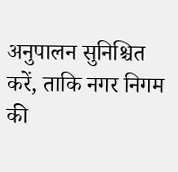अनुपालन सुनिश्चित करें, ताकि नगर निगम की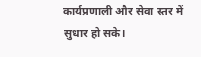कार्यप्रणाली और सेवा स्तर में सुधार हो सके।